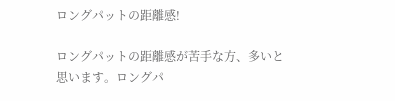ロングパットの距離感!

ロングパットの距離感が苦手な方、多いと思います。ロングパ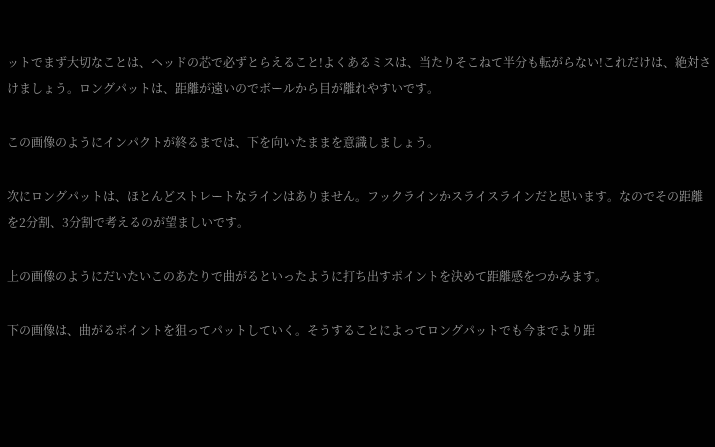ットでまず大切なことは、ヘッドの芯で必ずとらえること!よくあるミスは、当たりそこねて半分も転がらない!これだけは、絶対さけましょう。ロングパットは、距離が遠いのでボールから目が離れやすいです。

この画像のようにインパクトが終るまでは、下を向いたままを意識しましょう。

次にロングパットは、ほとんどストレートなラインはありません。フックラインかスライスラインだと思います。なのでその距離を2分割、3分割で考えるのが望ましいです。

上の画像のようにだいたいこのあたりで曲がるといったように打ち出すポイントを決めて距離感をつかみます。

下の画像は、曲がるポイントを狙ってパットしていく。そうすることによってロングパットでも今までより距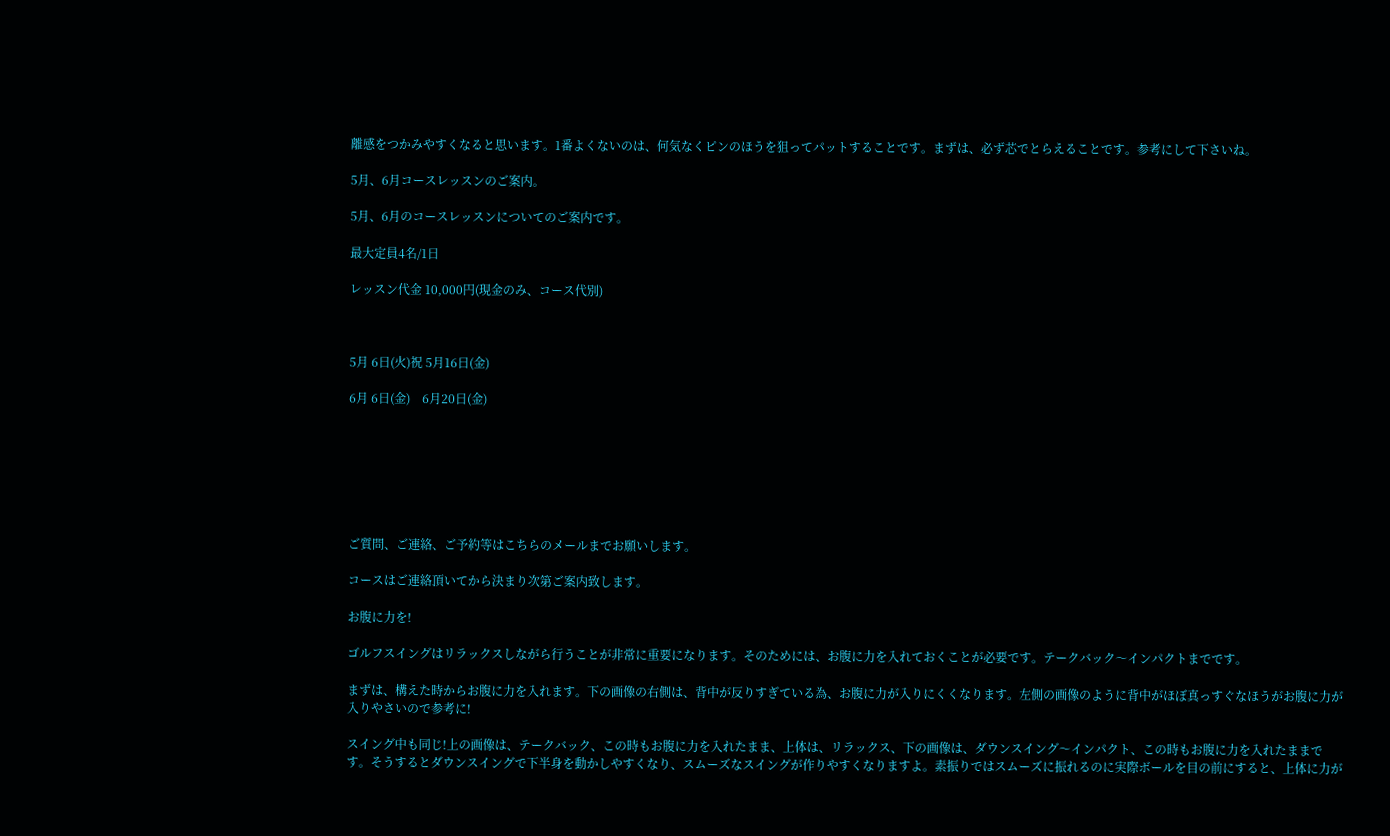離感をつかみやすくなると思います。1番よくないのは、何気なくピンのほうを狙ってパットすることです。まずは、必ず芯でとらえることです。参考にして下さいね。

5月、6月コースレッスンのご案内。

5月、6月のコースレッスンについてのご案内です。

最大定員4名/1日

レッスン代金 10,000円(現金のみ、コース代別)



5月 6日(火)祝 5月16日(金)

6月 6日(金)    6月20日(金)







ご質問、ご連絡、ご予約等はこちらのメールまでお願いします。

コースはご連絡頂いてから決まり次第ご案内致します。

お腹に力を!

ゴルフスイングはリラックスしながら行うことが非常に重要になります。そのためには、お腹に力を入れておくことが必要です。テークバック〜インパクトまでです。

まずは、構えた時からお腹に力を入れます。下の画像の右側は、背中が反りすぎている為、お腹に力が入りにくくなります。左側の画像のように背中がほぼ真っすぐなほうがお腹に力が入りやさいので参考に!

スイング中も同じ!上の画像は、テークバック、この時もお腹に力を入れたまま、上体は、リラックス、下の画像は、ダウンスイング〜インパクト、この時もお腹に力を入れたままです。そうするとダウンスイングで下半身を動かしやすくなり、スムーズなスイングが作りやすくなりますよ。素振りではスムーズに振れるのに実際ボールを目の前にすると、上体に力が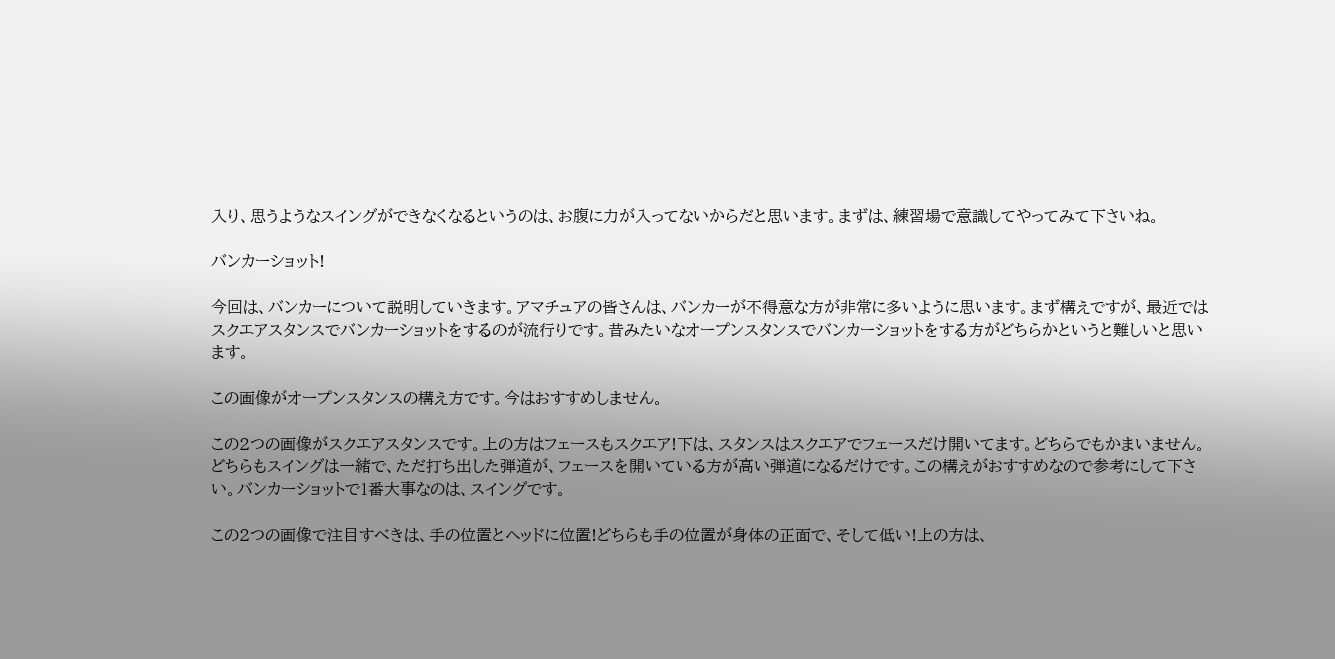入り、思うようなスイングができなくなるというのは、お腹に力が入ってないからだと思います。まずは、練習場で意識してやってみて下さいね。

バンカーショット!

今回は、バンカーについて説明していきます。アマチュアの皆さんは、バンカーが不得意な方が非常に多いように思います。まず構えですが、最近ではスクエアスタンスでバンカーショットをするのが流行りです。昔みたいなオープンスタンスでバンカーショットをする方がどちらかというと難しいと思います。

この画像がオープンスタンスの構え方です。今はおすすめしません。

この2つの画像がスクエアスタンスです。上の方はフェースもスクエア!下は、スタンスはスクエアでフェースだけ開いてます。どちらでもかまいません。どちらもスイングは一緒で、ただ打ち出した弾道が、フェースを開いている方が高い弾道になるだけです。この構えがおすすめなので参考にして下さい。バンカーショットで1番大事なのは、スイングです。

この2つの画像で注目すべきは、手の位置とヘッドに位置!どちらも手の位置が身体の正面で、そして低い!上の方は、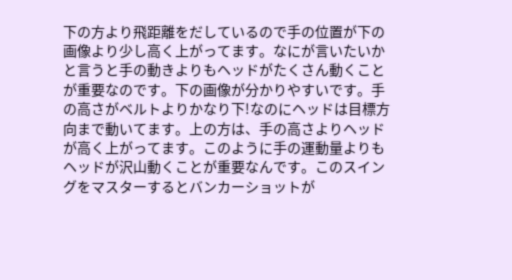下の方より飛距離をだしているので手の位置が下の画像より少し高く上がってます。なにが言いたいかと言うと手の動きよりもヘッドがたくさん動くことが重要なのです。下の画像が分かりやすいです。手の高さがベルトよりかなり下!なのにヘッドは目標方向まで動いてます。上の方は、手の高さよりヘッドが高く上がってます。このように手の運動量よりもヘッドが沢山動くことが重要なんです。このスイングをマスターするとバンカーショットが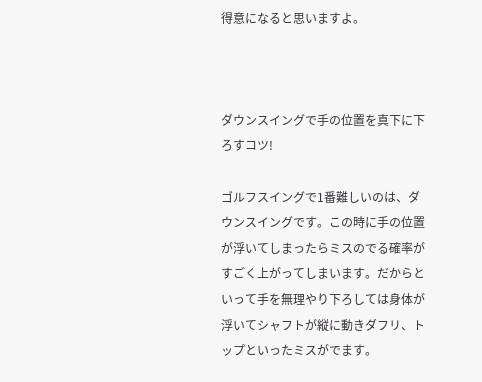得意になると思いますよ。



ダウンスイングで手の位置を真下に下ろすコツ!

ゴルフスイングで1番難しいのは、ダウンスイングです。この時に手の位置が浮いてしまったらミスのでる確率がすごく上がってしまいます。だからといって手を無理やり下ろしては身体が浮いてシャフトが縦に動きダフリ、トップといったミスがでます。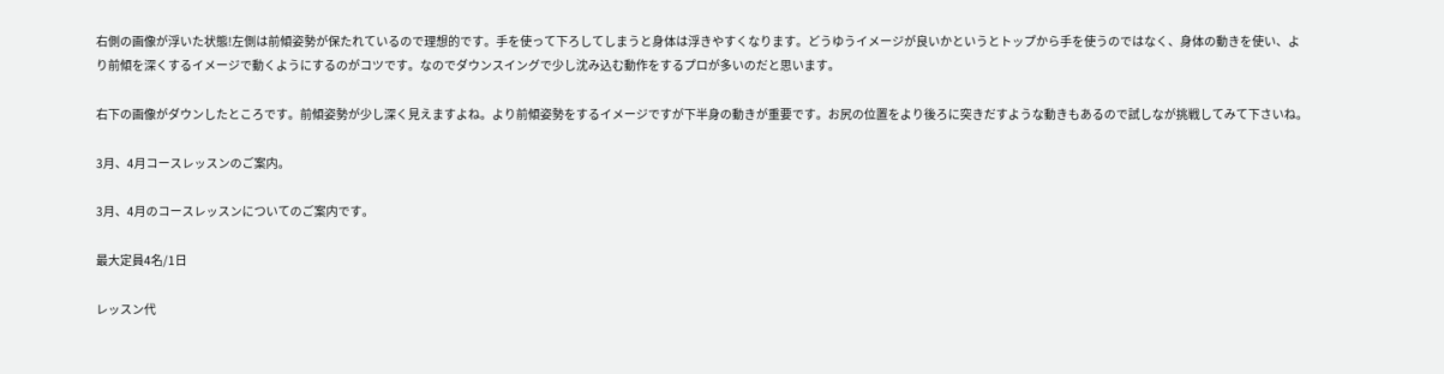右側の画像が浮いた状態!左側は前傾姿勢が保たれているので理想的です。手を使って下ろしてしまうと身体は浮きやすくなります。どうゆうイメージが良いかというとトップから手を使うのではなく、身体の動きを使い、より前傾を深くするイメージで動くようにするのがコツです。なのでダウンスイングで少し沈み込む動作をするプロが多いのだと思います。

右下の画像がダウンしたところです。前傾姿勢が少し深く見えますよね。より前傾姿勢をするイメージですが下半身の動きが重要です。お尻の位置をより後ろに突きだすような動きもあるので試しなが挑戦してみて下さいね。

3月、4月コースレッスンのご案内。

3月、4月のコースレッスンについてのご案内です。

最大定員4名/1日

レッスン代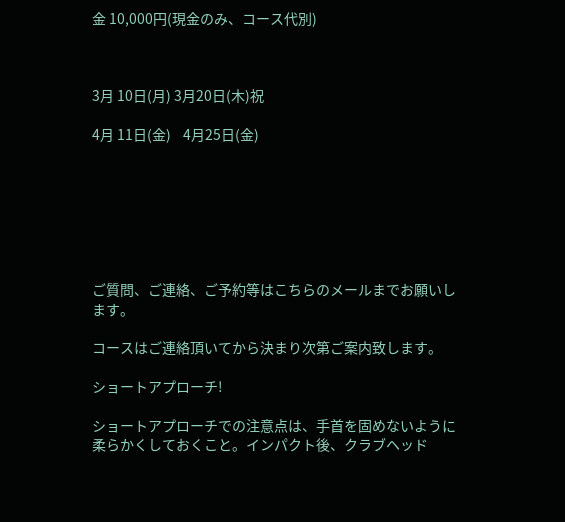金 10,000円(現金のみ、コース代別)



3月 10日(月) 3月20日(木)祝

4月 11日(金)    4月25日(金)







ご質問、ご連絡、ご予約等はこちらのメールまでお願いします。

コースはご連絡頂いてから決まり次第ご案内致します。

ショートアプローチ!

ショートアプローチでの注意点は、手首を固めないように柔らかくしておくこと。インパクト後、クラブヘッド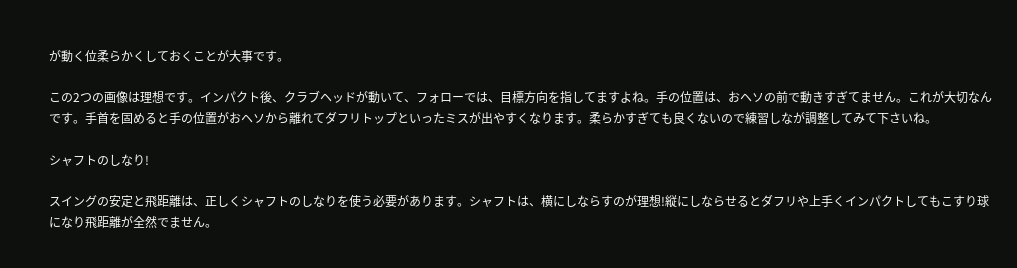が動く位柔らかくしておくことが大事です。

この2つの画像は理想です。インパクト後、クラブヘッドが動いて、フォローでは、目標方向を指してますよね。手の位置は、おヘソの前で動きすぎてません。これが大切なんです。手首を固めると手の位置がおヘソから離れてダフリトップといったミスが出やすくなります。柔らかすぎても良くないので練習しなが調整してみて下さいね。

シャフトのしなり!

スイングの安定と飛距離は、正しくシャフトのしなりを使う必要があります。シャフトは、横にしならすのが理想!縦にしならせるとダフリや上手くインパクトしてもこすり球になり飛距離が全然でません。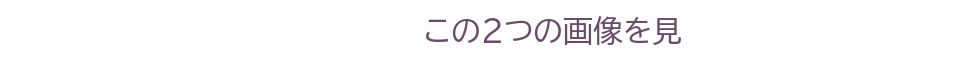この2つの画像を見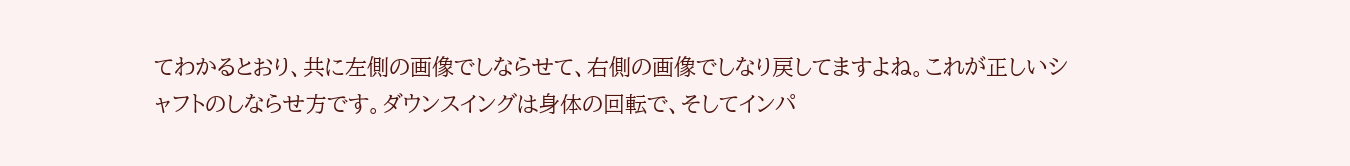てわかるとおり、共に左側の画像でしならせて、右側の画像でしなり戻してますよね。これが正しいシャフトのしならせ方です。ダウンスイングは身体の回転で、そしてインパ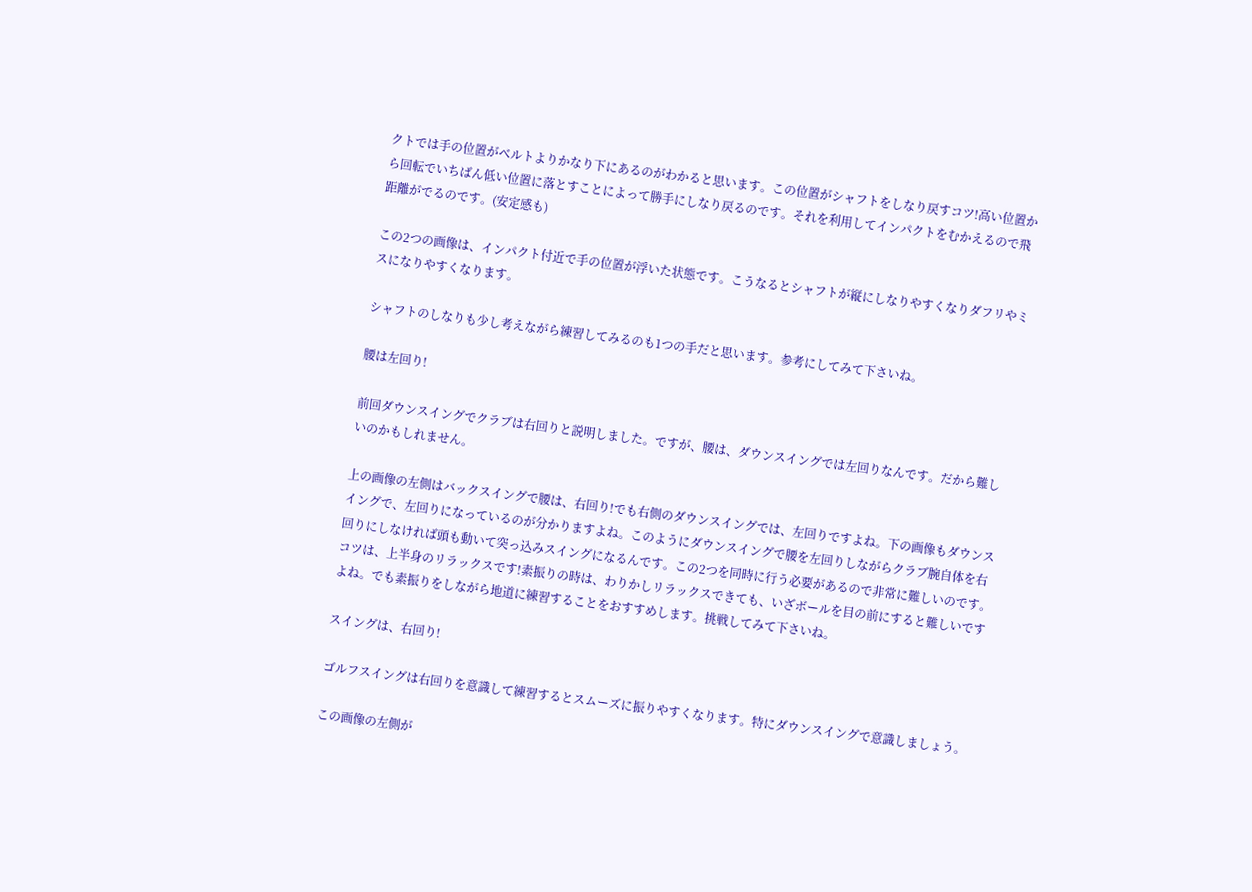クトでは手の位置がベルトよりかなり下にあるのがわかると思います。この位置がシャフトをしなり戻すコツ!高い位置から回転でいちばん低い位置に落とすことによって勝手にしなり戻るのです。それを利用してインパクトをむかえるので飛距離がでるのです。(安定感も)

この2つの画像は、インパクト付近で手の位置が浮いた状態です。こうなるとシャフトが縦にしなりやすくなりダフリやミスになりやすくなります。

シャフトのしなりも少し考えながら練習してみるのも1つの手だと思います。参考にしてみて下さいね。

腰は左回り!

前回ダウンスイングでクラブは右回りと説明しました。ですが、腰は、ダウンスイングでは左回りなんです。だから難しいのかもしれません。

上の画像の左側はバックスイングで腰は、右回り!でも右側のダウンスイングでは、左回りですよね。下の画像もダウンスイングで、左回りになっているのが分かりますよね。このようにダウンスイングで腰を左回りしながらクラブ腕自体を右回りにしなければ頭も動いて突っ込みスイングになるんです。この2つを同時に行う必要があるので非常に難しいのです。コツは、上半身のリラックスです!素振りの時は、わりかしリラックスできても、いざボールを目の前にすると難しいですよね。でも素振りをしながら地道に練習することをおすすめします。挑戦してみて下さいね。

スイングは、右回り!

ゴルフスイングは右回りを意識して練習するとスムーズに振りやすくなります。特にダウンスイングで意識しましょう。

この画像の左側が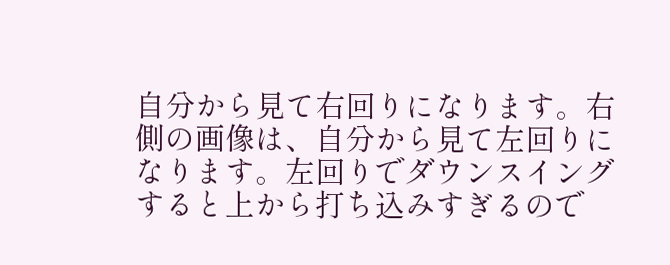自分から見て右回りになります。右側の画像は、自分から見て左回りになります。左回りでダウンスイングすると上から打ち込みすぎるので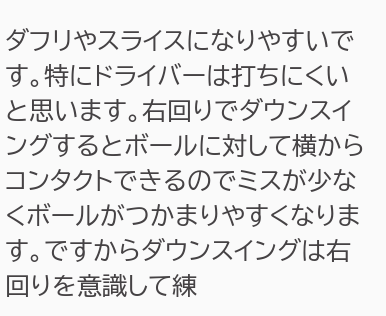ダフリやスライスになりやすいです。特にドライバーは打ちにくいと思います。右回りでダウンスイングするとボールに対して横からコンタクトできるのでミスが少なくボールがつかまりやすくなります。ですからダウンスイングは右回りを意識して練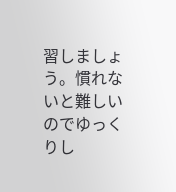習しましょう。慣れないと難しいのでゆっくりし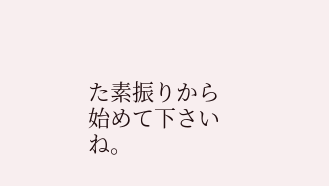た素振りから始めて下さいね。